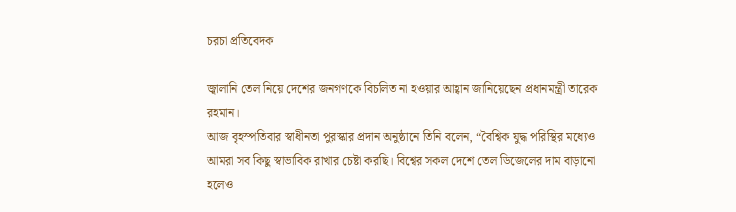চরচা প্রতিবেদক

জ্বালানি তেল নিয়ে দেশের জনগণকে বিচলিত না হওয়ার আহ্বান জানিয়েছেন প্রধানমন্ত্রী তারেক রহমান।
আজ বৃহস্পতিবার স্বাধীনতা পুরস্কার প্রদান অনুষ্ঠানে তিনি বলেন, “বৈশ্বিক যুদ্ধ পরিস্থির মধ্যেও আমরা সব কিছু স্বাভাবিক রাখার চেষ্টা করছি। বিশ্বের সকল দেশে তেল ডিজেলের দাম বাড়ানো হলেও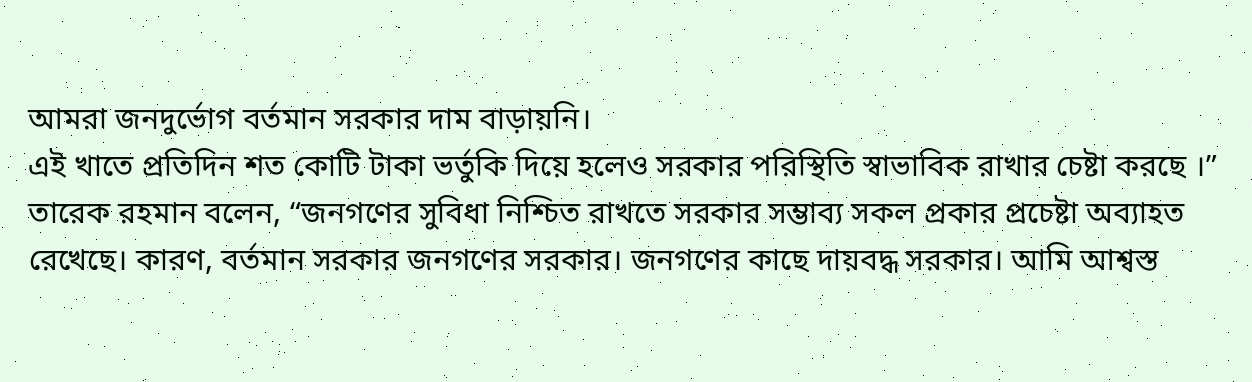আমরা জনদুর্ভোগ বর্তমান সরকার দাম বাড়ায়নি।
এই খাতে প্রতিদিন শত কোটি টাকা ভর্তুকি দিয়ে হলেও সরকার পরিস্থিতি স্বাভাবিক রাখার চেষ্টা করছে ।”
তারেক রহমান বলেন, “জনগণের সুবিধা নিশ্চিত রাখতে সরকার সম্ভাব্য সকল প্রকার প্রচেষ্টা অব্যাহত রেখেছে। কারণ, বর্তমান সরকার জনগণের সরকার। জনগণের কাছে দায়বদ্ধ সরকার। আমি আশ্বস্ত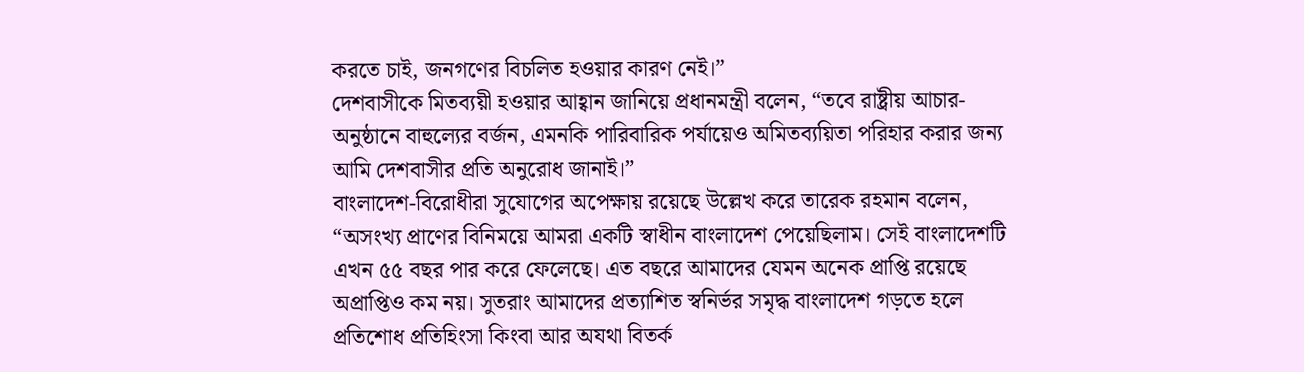করতে চাই, জনগণের বিচলিত হওয়ার কারণ নেই।”
দেশবাসীকে মিতব্যয়ী হওয়ার আহ্বান জানিয়ে প্রধানমন্ত্রী বলেন, “তবে রাষ্ট্রীয় আচার-অনুষ্ঠানে বাহুল্যের বর্জন, এমনকি পারিবারিক পর্যায়েও অমিতব্যয়িতা পরিহার করার জন্য আমি দেশবাসীর প্রতি অনুরোধ জানাই।”
বাংলাদেশ-বিরোধীরা সুযোগের অপেক্ষায় রয়েছে উল্লেখ করে তারেক রহমান বলেন, “অসংখ্য প্রাণের বিনিময়ে আমরা একটি স্বাধীন বাংলাদেশ পেয়েছিলাম। সেই বাংলাদেশটি এখন ৫৫ বছর পার করে ফেলেছে। এত বছরে আমাদের যেমন অনেক প্রাপ্তি রয়েছে অপ্রাপ্তিও কম নয়। সুতরাং আমাদের প্রত্যাশিত স্বনির্ভর সমৃদ্ধ বাংলাদেশ গড়তে হলে প্রতিশোধ প্রতিহিংসা কিংবা আর অযথা বিতর্ক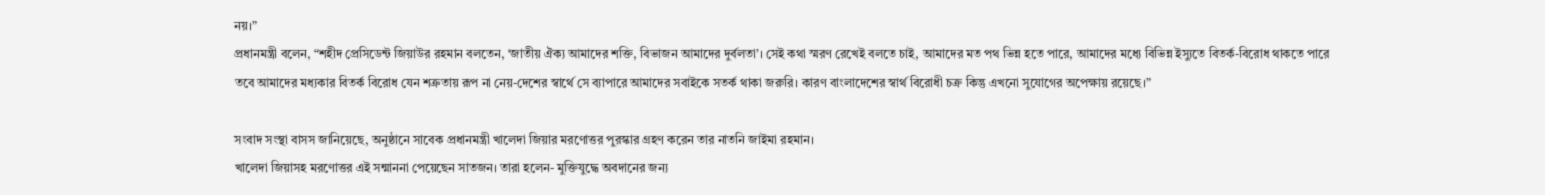নয়।”
প্রধানমন্ত্রী বলেন, “শহীদ প্রেসিডেন্ট জিয়াউর রহমান বলতেন, ‘জাতীয় ঐক্য আমাদের শক্তি, বিভাজন আমাদের দুর্বলতা’। সেই কথা স্মরণ রেখেই বলতে চাই, আমাদের মত পথ ভিন্ন হতে পারে, আমাদের মধ্যে বিভিন্ন ইস্যুতে বিতর্ক-বিরোধ থাকতে পারে তবে আমাদের মধ্যকার বিতর্ক বিরোধ যেন শত্রুতায় রূপ না নেয়-দেশের স্বার্থে সে ব্যাপারে আমাদের সবাইকে সতর্ক থাকা জরুরি। কারণ বাংলাদেশের স্বার্থ বিরোধী চক্র কিন্তু এখনো সুযোগের অপেক্ষায় রয়েছে।”

সংবাদ সংস্থা বাসস জানিয়েছে, অনুষ্ঠানে সাবেক প্রধানমন্ত্রী খালেদা জিয়ার মরণোত্তর পুরস্কার গ্রহণ করেন তার নাতনি জাইমা রহমান।
খালেদা জিয়াসহ মরণোত্তর এই সন্মাননা পেয়েছেন সাতজন। তারা হলেন- মুক্তিযুদ্ধে অবদানের জন্য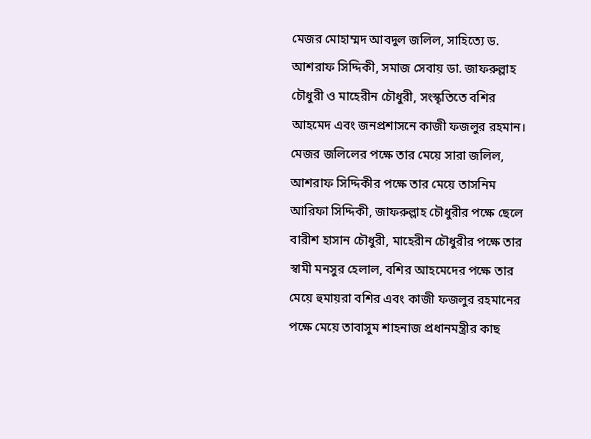মেজর মোহাম্মদ আবদুল জলিল, সাহিত্যে ড. আশরাফ সিদ্দিকী, সমাজ সেবায় ডা. জাফরুল্লাহ চৌধুরী ও মাহেরীন চৌধুরী, সংস্কৃতিতে বশির আহমেদ এবং জনপ্রশাসনে কাজী ফজলুর রহমান।
মেজর জলিলের পক্ষে তার মেয়ে সারা জলিল, আশরাফ সিদ্দিকীর পক্ষে তার মেয়ে তাসনিম আরিফা সিদ্দিকী, জাফরুল্লাহ চৌধুরীর পক্ষে ছেলে বারীশ হাসান চৌধুরী, মাহেরীন চৌধুরীর পক্ষে তার স্বামী মনসুর হেলাল, বশির আহমেদের পক্ষে তার মেয়ে হুমায়রা বশির এবং কাজী ফজলুর রহমানের পক্ষে মেয়ে তাবাসুম শাহনাজ প্রধানমন্ত্রীর কাছ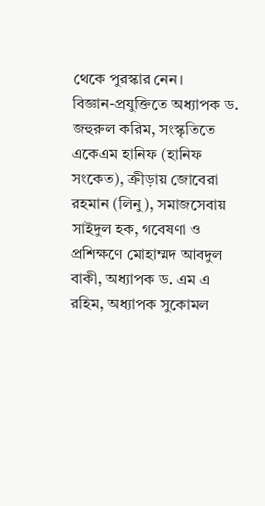থেকে পুরস্কার নেন।
বিজ্ঞান-প্রযুক্তিতে অধ্যাপক ড. জহুরুল করিম, সংস্কৃতিতে একেএম হানিফ (হানিফ সংকেত), ক্রীড়ায় জোবেরা রহমান (লিনু), সমাজসেবায় সাইদুল হক, গবেষণা ও প্রশিক্ষণে মোহাম্মদ আবদুল বাকী, অধ্যাপক ড. এম এ রহিম, অধ্যাপক সুকোমল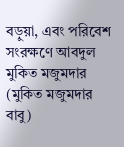বড়ুয়া, এবং পরিবেশ সংরক্ষণে আবদুল মুকিত মজুমদার (মুকিত মজুমদার বাবু)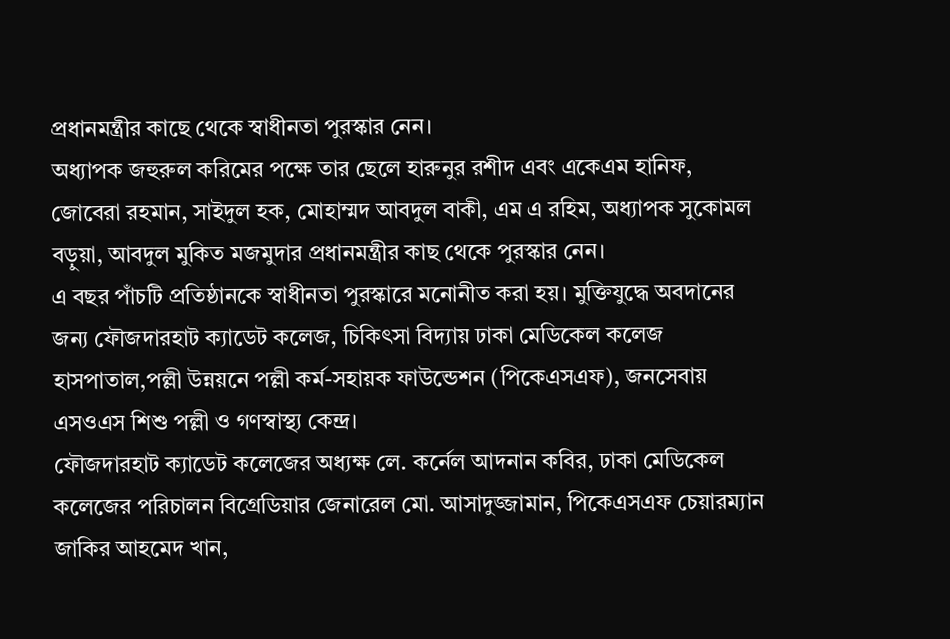প্রধানমন্ত্রীর কাছে থেকে স্বাধীনতা পুরস্কার নেন।
অধ্যাপক জহুরুল করিমের পক্ষে তার ছেলে হারুনুর রশীদ এবং একেএম হানিফ, জোবেরা রহমান, সাইদুল হক, মোহাম্মদ আবদুল বাকী, এম এ রহিম, অধ্যাপক সুকোমল বড়ুয়া, আবদুল মুকিত মজমুদার প্রধানমন্ত্রীর কাছ থেকে পুরস্কার নেন।
এ বছর পাঁচটি প্রতিষ্ঠানকে স্বাধীনতা পুরস্কারে মনোনীত করা হয়। মুক্তিযুদ্ধে অবদানের জন্য ফৌজদারহাট ক্যাডেট কলেজ, চিকিৎসা বিদ্যায় ঢাকা মেডিকেল কলেজ হাসপাতাল,পল্লী উন্নয়নে পল্লী কর্ম-সহায়ক ফাউন্ডেশন (পিকেএসএফ), জনসেবায় এসওএস শিশু পল্লী ও গণস্বাস্থ্য কেন্দ্র।
ফৌজদারহাট ক্যাডেট কলেজের অধ্যক্ষ লে. কর্নেল আদনান কবির, ঢাকা মেডিকেল কলেজের পরিচালন বিগ্রেডিয়ার জেনারেল মো. আসাদুজ্জামান, পিকেএসএফ চেয়ারম্যান জাকির আহমেদ খান,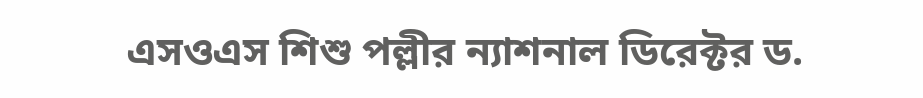এসওএস শিশু পল্লীর ন্যাশনাল ডিরেক্টর ড.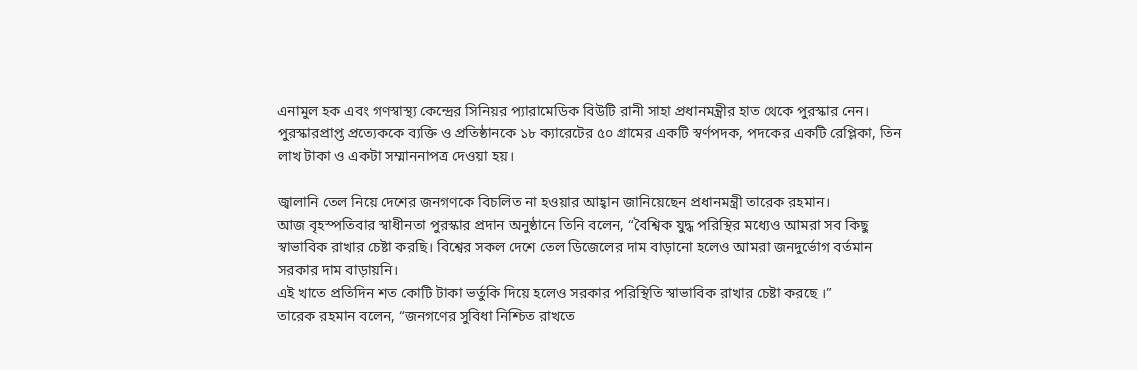এনামুল হক এবং গণস্বাস্থ্য কেন্দ্রের সিনিয়র প্যারামেডিক বিউটি রানী সাহা প্রধানমন্ত্রীর হাত থেকে পুরস্কার নেন।
পুরস্কারপ্রাপ্ত প্রত্যেককে ব্যক্তি ও প্রতিষ্ঠানকে ১৮ ক্যারেটের ৫০ গ্রামের একটি স্বর্ণপদক, পদকের একটি রেপ্লিকা, তিন লাখ টাকা ও একটা সম্মাননাপত্র দেওয়া হয়।

জ্বালানি তেল নিয়ে দেশের জনগণকে বিচলিত না হওয়ার আহ্বান জানিয়েছেন প্রধানমন্ত্রী তারেক রহমান।
আজ বৃহস্পতিবার স্বাধীনতা পুরস্কার প্রদান অনুষ্ঠানে তিনি বলেন, “বৈশ্বিক যুদ্ধ পরিস্থির মধ্যেও আমরা সব কিছু স্বাভাবিক রাখার চেষ্টা করছি। বিশ্বের সকল দেশে তেল ডিজেলের দাম বাড়ানো হলেও আমরা জনদুর্ভোগ বর্তমান সরকার দাম বাড়ায়নি।
এই খাতে প্রতিদিন শত কোটি টাকা ভর্তুকি দিয়ে হলেও সরকার পরিস্থিতি স্বাভাবিক রাখার চেষ্টা করছে ।”
তারেক রহমান বলেন, “জনগণের সুবিধা নিশ্চিত রাখতে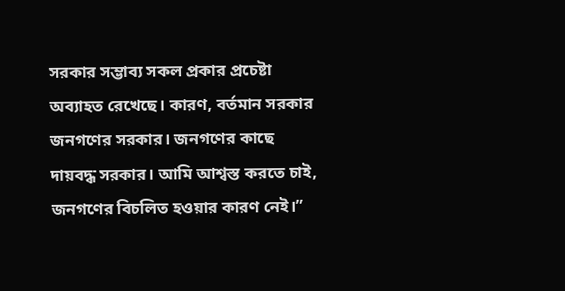সরকার সম্ভাব্য সকল প্রকার প্রচেষ্টা অব্যাহত রেখেছে। কারণ, বর্তমান সরকার জনগণের সরকার। জনগণের কাছে দায়বদ্ধ সরকার। আমি আশ্বস্ত করতে চাই, জনগণের বিচলিত হওয়ার কারণ নেই।”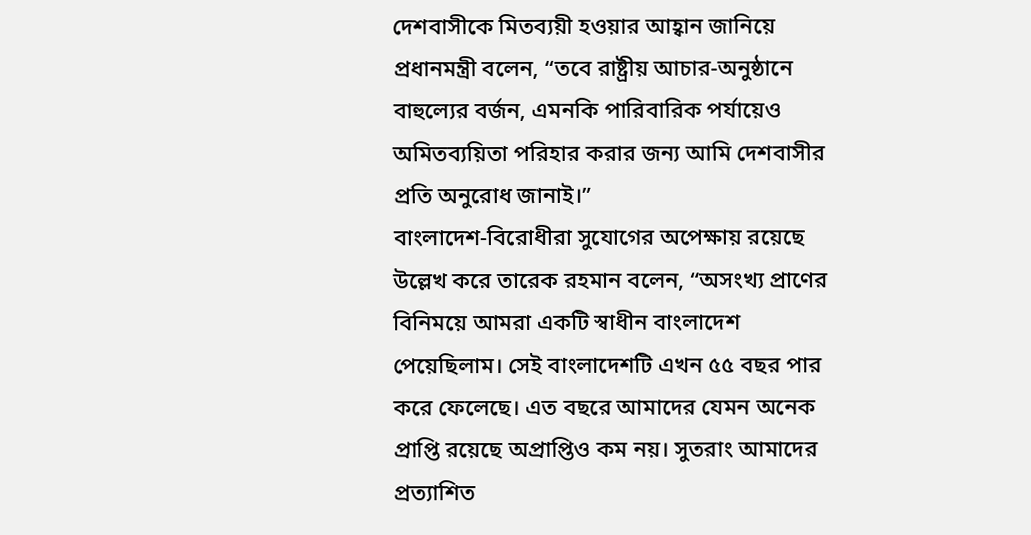দেশবাসীকে মিতব্যয়ী হওয়ার আহ্বান জানিয়ে প্রধানমন্ত্রী বলেন, “তবে রাষ্ট্রীয় আচার-অনুষ্ঠানে বাহুল্যের বর্জন, এমনকি পারিবারিক পর্যায়েও অমিতব্যয়িতা পরিহার করার জন্য আমি দেশবাসীর প্রতি অনুরোধ জানাই।”
বাংলাদেশ-বিরোধীরা সুযোগের অপেক্ষায় রয়েছে উল্লেখ করে তারেক রহমান বলেন, “অসংখ্য প্রাণের বিনিময়ে আমরা একটি স্বাধীন বাংলাদেশ পেয়েছিলাম। সেই বাংলাদেশটি এখন ৫৫ বছর পার করে ফেলেছে। এত বছরে আমাদের যেমন অনেক প্রাপ্তি রয়েছে অপ্রাপ্তিও কম নয়। সুতরাং আমাদের প্রত্যাশিত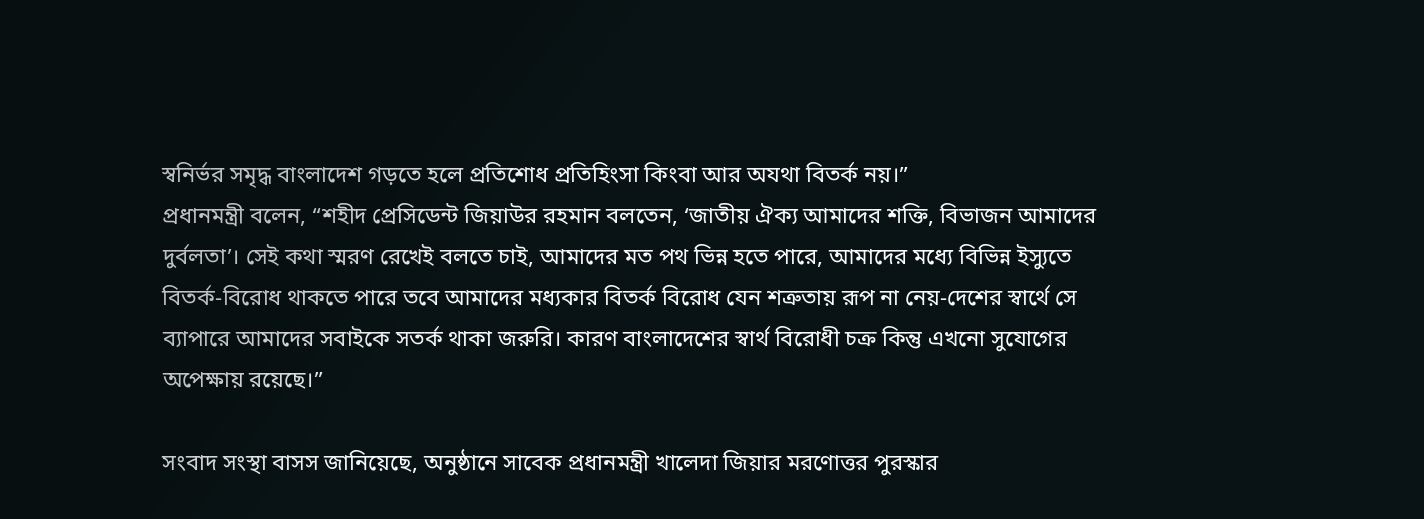স্বনির্ভর সমৃদ্ধ বাংলাদেশ গড়তে হলে প্রতিশোধ প্রতিহিংসা কিংবা আর অযথা বিতর্ক নয়।”
প্রধানমন্ত্রী বলেন, “শহীদ প্রেসিডেন্ট জিয়াউর রহমান বলতেন, ‘জাতীয় ঐক্য আমাদের শক্তি, বিভাজন আমাদের দুর্বলতা’। সেই কথা স্মরণ রেখেই বলতে চাই, আমাদের মত পথ ভিন্ন হতে পারে, আমাদের মধ্যে বিভিন্ন ইস্যুতে বিতর্ক-বিরোধ থাকতে পারে তবে আমাদের মধ্যকার বিতর্ক বিরোধ যেন শত্রুতায় রূপ না নেয়-দেশের স্বার্থে সে ব্যাপারে আমাদের সবাইকে সতর্ক থাকা জরুরি। কারণ বাংলাদেশের স্বার্থ বিরোধী চক্র কিন্তু এখনো সুযোগের অপেক্ষায় রয়েছে।”

সংবাদ সংস্থা বাসস জানিয়েছে, অনুষ্ঠানে সাবেক প্রধানমন্ত্রী খালেদা জিয়ার মরণোত্তর পুরস্কার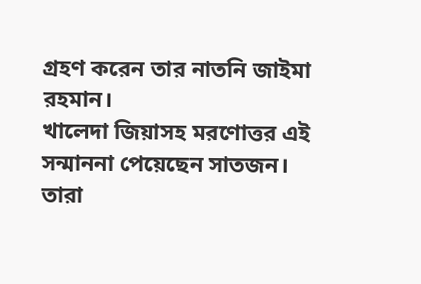গ্রহণ করেন তার নাতনি জাইমা রহমান।
খালেদা জিয়াসহ মরণোত্তর এই সন্মাননা পেয়েছেন সাতজন। তারা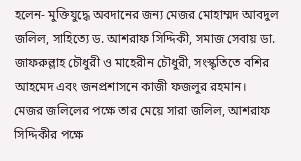হলেন- মুক্তিযুদ্ধে অবদানের জন্য মেজর মোহাম্মদ আবদুল জলিল, সাহিত্যে ড. আশরাফ সিদ্দিকী, সমাজ সেবায় ডা. জাফরুল্লাহ চৌধুরী ও মাহেরীন চৌধুরী, সংস্কৃতিতে বশির আহমেদ এবং জনপ্রশাসনে কাজী ফজলুর রহমান।
মেজর জলিলের পক্ষে তার মেয়ে সারা জলিল, আশরাফ সিদ্দিকীর পক্ষে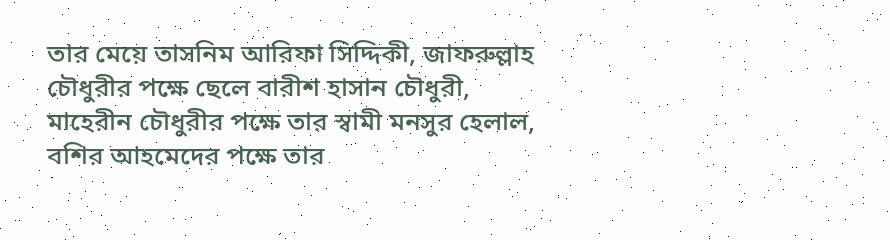তার মেয়ে তাসনিম আরিফা সিদ্দিকী, জাফরুল্লাহ চৌধুরীর পক্ষে ছেলে বারীশ হাসান চৌধুরী, মাহেরীন চৌধুরীর পক্ষে তার স্বামী মনসুর হেলাল, বশির আহমেদের পক্ষে তার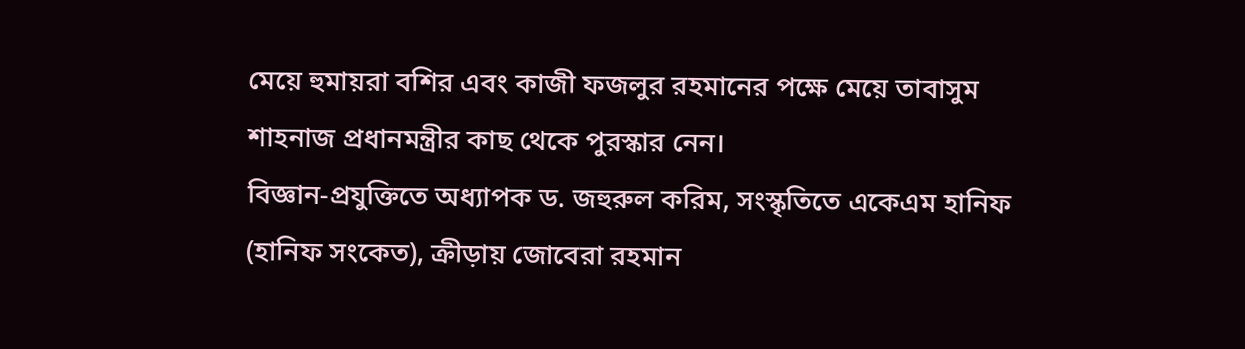মেয়ে হুমায়রা বশির এবং কাজী ফজলুর রহমানের পক্ষে মেয়ে তাবাসুম শাহনাজ প্রধানমন্ত্রীর কাছ থেকে পুরস্কার নেন।
বিজ্ঞান-প্রযুক্তিতে অধ্যাপক ড. জহুরুল করিম, সংস্কৃতিতে একেএম হানিফ (হানিফ সংকেত), ক্রীড়ায় জোবেরা রহমান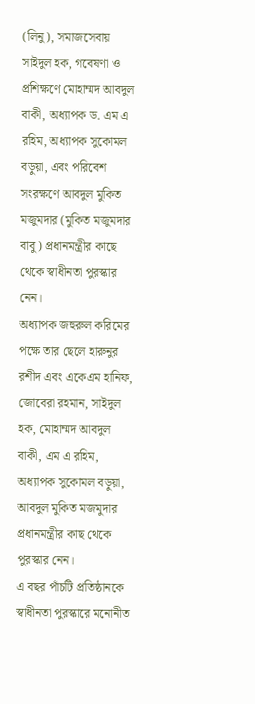(লিনু), সমাজসেবায় সাইদুল হক, গবেষণা ও প্রশিক্ষণে মোহাম্মদ আবদুল বাকী, অধ্যাপক ড. এম এ রহিম, অধ্যাপক সুকোমল বড়ুয়া, এবং পরিবেশ সংরক্ষণে আবদুল মুকিত মজুমদার (মুকিত মজুমদার বাবু) প্রধানমন্ত্রীর কাছে থেকে স্বাধীনতা পুরস্কার নেন।
অধ্যাপক জহুরুল করিমের পক্ষে তার ছেলে হারুনুর রশীদ এবং একেএম হানিফ, জোবেরা রহমান, সাইদুল হক, মোহাম্মদ আবদুল বাকী, এম এ রহিম, অধ্যাপক সুকোমল বড়ুয়া, আবদুল মুকিত মজমুদার প্রধানমন্ত্রীর কাছ থেকে পুরস্কার নেন।
এ বছর পাঁচটি প্রতিষ্ঠানকে স্বাধীনতা পুরস্কারে মনোনীত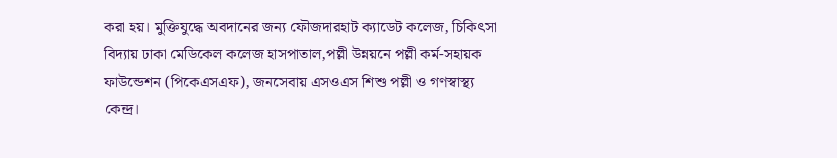করা হয়। মুক্তিযুদ্ধে অবদানের জন্য ফৌজদারহাট ক্যাডেট কলেজ, চিকিৎসা বিদ্যায় ঢাকা মেডিকেল কলেজ হাসপাতাল,পল্লী উন্নয়নে পল্লী কর্ম-সহায়ক ফাউন্ডেশন (পিকেএসএফ), জনসেবায় এসওএস শিশু পল্লী ও গণস্বাস্থ্য কেন্দ্র।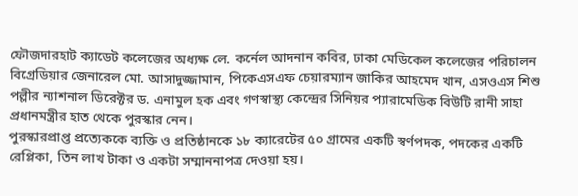ফৌজদারহাট ক্যাডেট কলেজের অধ্যক্ষ লে. কর্নেল আদনান কবির, ঢাকা মেডিকেল কলেজের পরিচালন বিগ্রেডিয়ার জেনারেল মো. আসাদুজ্জামান, পিকেএসএফ চেয়ারম্যান জাকির আহমেদ খান, এসওএস শিশু পল্লীর ন্যাশনাল ডিরেক্টর ড. এনামুল হক এবং গণস্বাস্থ্য কেন্দ্রের সিনিয়র প্যারামেডিক বিউটি রানী সাহা প্রধানমন্ত্রীর হাত থেকে পুরস্কার নেন।
পুরস্কারপ্রাপ্ত প্রত্যেককে ব্যক্তি ও প্রতিষ্ঠানকে ১৮ ক্যারেটের ৫০ গ্রামের একটি স্বর্ণপদক, পদকের একটি রেপ্লিকা, তিন লাখ টাকা ও একটা সম্মাননাপত্র দেওয়া হয়।